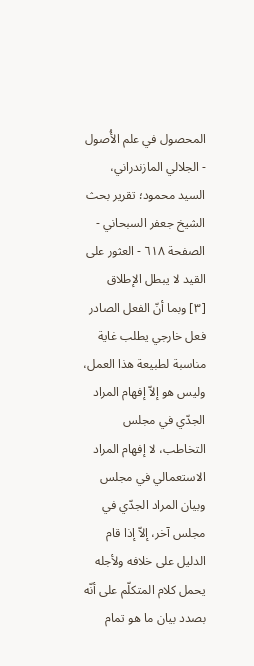المحصول في علم الأُصول - الجلالي المازندراني، السيد محمود؛ تقریر بحث الشيخ جعفر السبحاني - الصفحة ٦١٨ - العثور على القيد لا يبطل الإطلاق
[٣] وبما أنّ الفعل الصادر فعل خارجي يطلب غاية مناسبة لطبيعة هذا العمل، وليس هو إلاّ إفهام المراد الجدّي في مجلس التخاطب، لا إفهام المراد الاستعمالي في مجلس وبيان المراد الجدّي في مجلس آخر، إلاّ إذا قام الدليل على خلافه ولأجله يحمل كلام المتكلّم على أنّه بصدد بيان ما هو تمام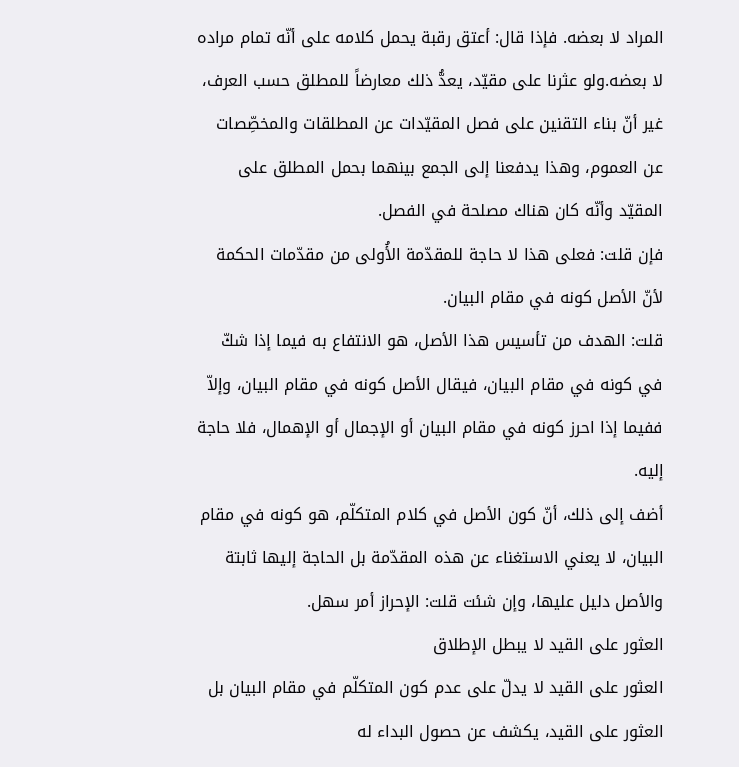المراد لا بعضه. فإذا قال: أعتق رقبة يحمل كلامه على أنّه تمام مراده لا بعضه.ولو عثرنا على مقيّد، يعدُّ ذلك معارضاً للمطلق حسب العرف، غير أنّ بناء التقنين على فصل المقيّدات عن المطلقات والمخصِّصات عن العموم، وهذا يدفعنا إلى الجمع بينهما بحمل المطلق على المقيّد وأنّه كان هناك مصلحة في الفصل.
فإن قلت: فعلى هذا لا حاجة للمقدّمة الأُولى من مقدّمات الحكمة لأنّ الأصل كونه في مقام البيان.
قلت: الهدف من تأسيس هذا الأصل، هو الانتفاع به فيما إذا شكّ في كونه في مقام البيان، فيقال الأصل كونه في مقام البيان، وإلاّ ففيما إذا احرز كونه في مقام البيان أو الإجمال أو الإهمال، فلا حاجة إليه.
أضف إلى ذلك، أنّ كون الأصل في كلام المتكلّم، هو كونه في مقام البيان، لا يعني الاستغناء عن هذه المقدّمة بل الحاجة إليها ثابتة والأصل دليل عليها، وإن شئت قلت: الإحراز أمر سهل.
العثور على القيد لا يبطل الإطلاق
العثور على القيد لا يدلّ على عدم كون المتكلّم في مقام البيان بل العثور على القيد، يكشف عن حصول البداء له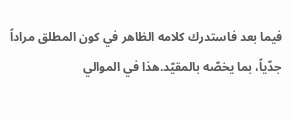فيما بعد فاستدرك كلامه الظاهر في كون المطلق مراداً جدّياً، بما يخصّه بالمقيّد.هذا في الموالي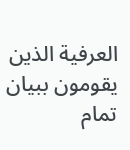العرفية الذين يقومون ببيان تمام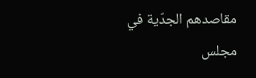مقاصدهم الجدّية في مجلس